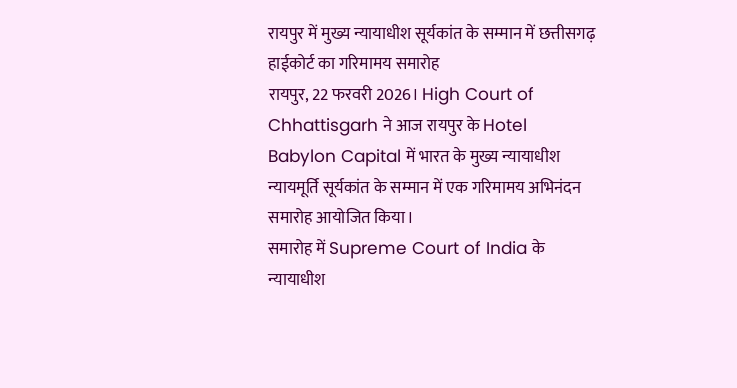रायपुर में मुख्य न्यायाधीश सूर्यकांत के सम्मान में छत्तीसगढ़ हाईकोर्ट का गरिमामय समारोह
रायपुर, 22 फरवरी 2026। High Court of Chhattisgarh ने आज रायपुर के Hotel Babylon Capital में भारत के मुख्य न्यायाधीश न्यायमूर्ति सूर्यकांत के सम्मान में एक गरिमामय अभिनंदन समारोह आयोजित किया।
समारोह में Supreme Court of India के न्यायाधीश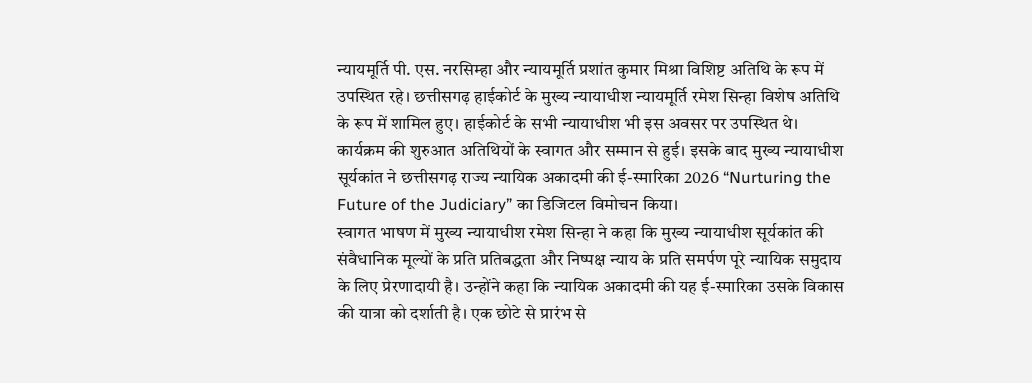न्यायमूर्ति पी. एस. नरसिम्हा और न्यायमूर्ति प्रशांत कुमार मिश्रा विशिष्ट अतिथि के रूप में उपस्थित रहे। छत्तीसगढ़ हाईकोर्ट के मुख्य न्यायाधीश न्यायमूर्ति रमेश सिन्हा विशेष अतिथि के रूप में शामिल हुए। हाईकोर्ट के सभी न्यायाधीश भी इस अवसर पर उपस्थित थे।
कार्यक्रम की शुरुआत अतिथियों के स्वागत और सम्मान से हुई। इसके बाद मुख्य न्यायाधीश सूर्यकांत ने छत्तीसगढ़ राज्य न्यायिक अकादमी की ई-स्मारिका 2026 “Nurturing the Future of the Judiciary” का डिजिटल विमोचन किया।
स्वागत भाषण में मुख्य न्यायाधीश रमेश सिन्हा ने कहा कि मुख्य न्यायाधीश सूर्यकांत की संवैधानिक मूल्यों के प्रति प्रतिबद्धता और निष्पक्ष न्याय के प्रति समर्पण पूरे न्यायिक समुदाय के लिए प्रेरणादायी है। उन्होंने कहा कि न्यायिक अकादमी की यह ई-स्मारिका उसके विकास की यात्रा को दर्शाती है। एक छोटे से प्रारंभ से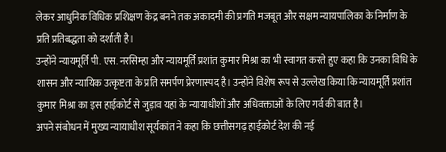लेकर आधुनिक विधिक प्रशिक्षण केंद्र बनने तक अकादमी की प्रगति मजबूत और सक्षम न्यायपालिका के निर्माण के प्रति प्रतिबद्धता को दर्शाती है।
उन्होंने न्यायमूर्ति पी. एस. नरसिम्हा और न्यायमूर्ति प्रशांत कुमार मिश्रा का भी स्वागत करते हुए कहा कि उनका विधि के शासन और न्यायिक उत्कृष्टता के प्रति समर्पण प्रेरणास्पद है। उन्होंने विशेष रूप से उल्लेख किया कि न्यायमूर्ति प्रशांत कुमार मिश्रा का इस हाईकोर्ट से जुड़ाव यहां के न्यायाधीशों और अधिवक्ताओं के लिए गर्व की बात है।
अपने संबोधन में मुख्य न्यायाधीश सूर्यकांत ने कहा कि छत्तीसगढ़ हाईकोर्ट देश की नई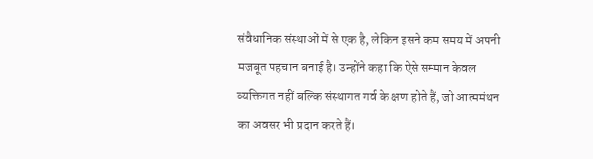संवैधानिक संस्थाओं में से एक है, लेकिन इसने कम समय में अपनी मजबूत पहचान बनाई है। उन्होंने कहा कि ऐसे सम्मान केवल व्यक्तिगत नहीं बल्कि संस्थागत गर्व के क्षण होते हैं, जो आत्ममंथन का अवसर भी प्रदान करते हैं।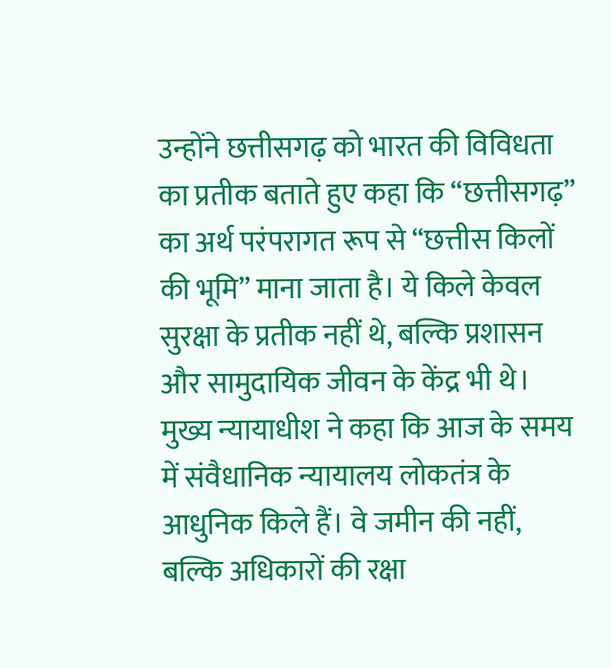उन्होंने छत्तीसगढ़ को भारत की विविधता का प्रतीक बताते हुए कहा कि “छत्तीसगढ़” का अर्थ परंपरागत रूप से “छत्तीस किलों की भूमि” माना जाता है। ये किले केवल सुरक्षा के प्रतीक नहीं थे, बल्कि प्रशासन और सामुदायिक जीवन के केंद्र भी थे।
मुख्य न्यायाधीश ने कहा कि आज के समय में संवैधानिक न्यायालय लोकतंत्र के आधुनिक किले हैं। वे जमीन की नहीं, बल्कि अधिकारों की रक्षा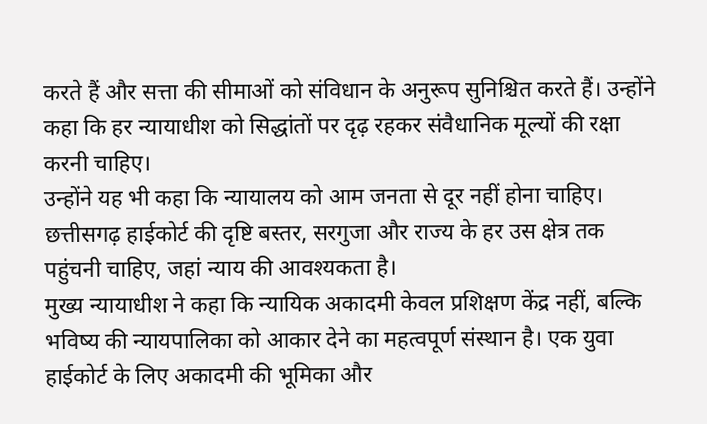करते हैं और सत्ता की सीमाओं को संविधान के अनुरूप सुनिश्चित करते हैं। उन्होंने कहा कि हर न्यायाधीश को सिद्धांतों पर दृढ़ रहकर संवैधानिक मूल्यों की रक्षा करनी चाहिए।
उन्होंने यह भी कहा कि न्यायालय को आम जनता से दूर नहीं होना चाहिए। छत्तीसगढ़ हाईकोर्ट की दृष्टि बस्तर, सरगुजा और राज्य के हर उस क्षेत्र तक पहुंचनी चाहिए, जहां न्याय की आवश्यकता है।
मुख्य न्यायाधीश ने कहा कि न्यायिक अकादमी केवल प्रशिक्षण केंद्र नहीं, बल्कि भविष्य की न्यायपालिका को आकार देने का महत्वपूर्ण संस्थान है। एक युवा हाईकोर्ट के लिए अकादमी की भूमिका और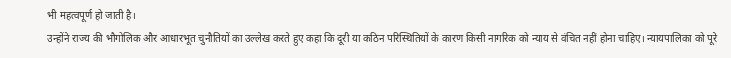भी महत्वपूर्ण हो जाती है।
उन्होंने राज्य की भौगोलिक और आधारभूत चुनौतियों का उल्लेख करते हुए कहा कि दूरी या कठिन परिस्थितियों के कारण किसी नागरिक को न्याय से वंचित नहीं होना चाहिए। न्यायपालिका को पूरे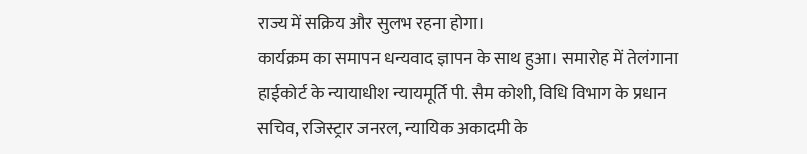राज्य में सक्रिय और सुलभ रहना होगा।
कार्यक्रम का समापन धन्यवाद ज्ञापन के साथ हुआ। समारोह में तेलंगाना हाईकोर्ट के न्यायाधीश न्यायमूर्ति पी. सैम कोशी, विधि विभाग के प्रधान सचिव, रजिस्ट्रार जनरल, न्यायिक अकादमी के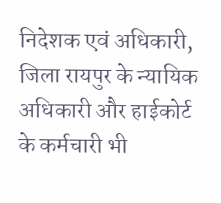निदेशक एवं अधिकारी, जिला रायपुर के न्यायिक अधिकारी और हाईकोर्ट के कर्मचारी भी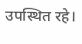उपस्थित रहे।